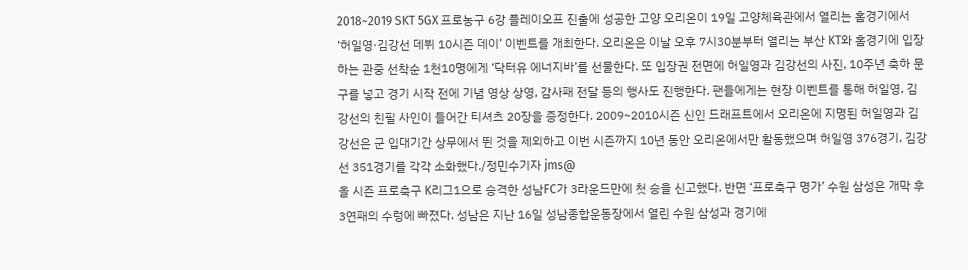2018~2019 SKT 5GX 프로농구 6강 플레이오프 진출에 성공한 고양 오리온이 19일 고양체육관에서 열리는 홈경기에서 ‘허일영·김강선 데뷔 10시즌 데이’ 이벤트를 개최한다. 오리온은 이날 오후 7시30분부터 열리는 부산 KT와 홈경기에 입장하는 관중 선착순 1천10명에게 ‘닥터유 에너지바’를 선물한다. 또 입장권 전면에 허일영과 김강선의 사진, 10주년 축하 문구를 넣고 경기 시작 전에 기념 영상 상영, 감사패 전달 등의 행사도 진행한다. 팬들에게는 현장 이벤트를 통해 허일영, 김강선의 친필 사인이 들어간 티셔츠 20장을 증정한다. 2009~2010시즌 신인 드래프트에서 오리온에 지명된 허일영과 김강선은 군 입대기간 상무에서 뛴 것을 제외하고 이번 시즌까지 10년 동안 오리온에서만 활동했으며 허일영 376경기, 김강선 351경기를 각각 소화했다./정민수기자 jms@
올 시즌 프로축구 K리그1으로 승격한 성남FC가 3라운드만에 첫 승을 신고했다. 반면 ‘프로축구 명가’ 수원 삼성은 개막 후 3연패의 수렁에 빠졌다. 성남은 지난 16일 성남종합운동장에서 열린 수원 삼성과 경기에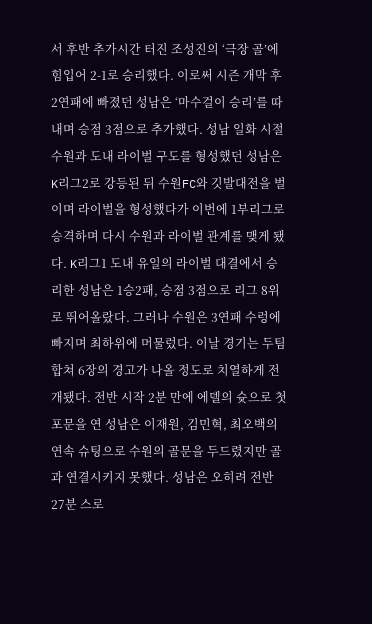서 후반 추가시간 터진 조성진의 ‘극장 골’에 힘입어 2-1로 승리했다. 이로써 시즌 개막 후 2연패에 빠졌던 성남은 ‘마수걸이 승리’를 따내며 승점 3점으로 추가했다. 성남 일화 시절 수원과 도내 라이벌 구도를 형성했던 성남은 K리그2로 강등된 뒤 수원FC와 깃발대전을 벌이며 라이벌을 형성했다가 이번에 1부리그로 승격하며 다시 수원과 라이벌 관계를 맺게 됐다. K리그1 도내 유일의 라이벌 대결에서 승리한 성남은 1승2패, 승점 3점으로 리그 8위로 뛰어올랐다. 그러나 수원은 3연패 수렁에 빠지며 최하위에 머물렀다. 이날 경기는 두팀 합쳐 6장의 경고가 나올 정도로 치열하게 전개됐다. 전반 시작 2분 만에 에델의 슛으로 첫 포문을 연 성남은 이재원, 김민혁, 최오백의 연속 슈팅으로 수원의 골문을 두드렸지만 골과 연결시키지 못했다. 성남은 오히려 전반 27분 스로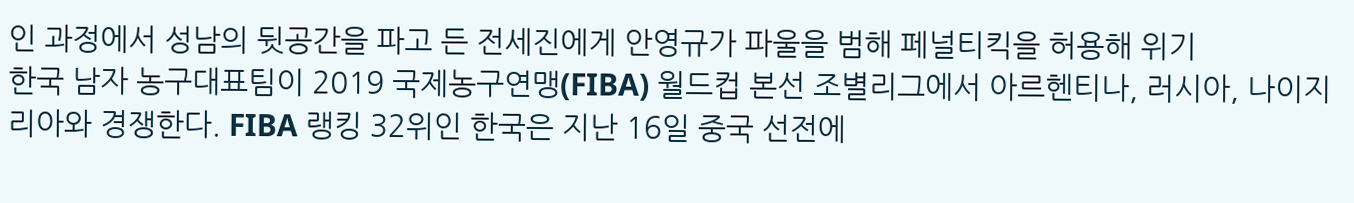인 과정에서 성남의 뒷공간을 파고 든 전세진에게 안영규가 파울을 범해 페널티킥을 허용해 위기
한국 남자 농구대표팀이 2019 국제농구연맹(FIBA) 월드컵 본선 조별리그에서 아르헨티나, 러시아, 나이지리아와 경쟁한다. FIBA 랭킹 32위인 한국은 지난 16일 중국 선전에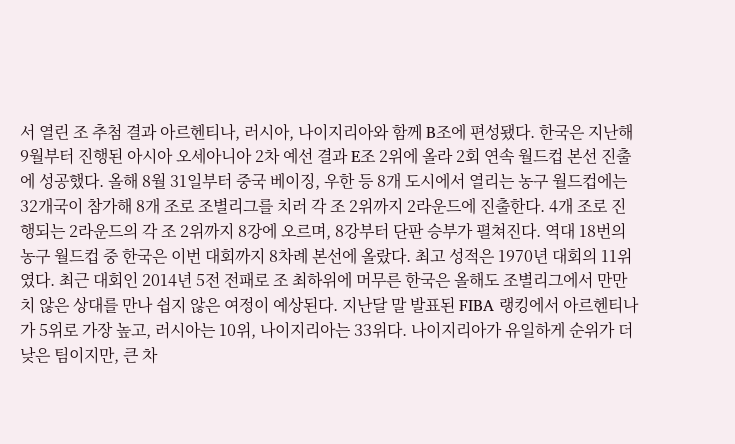서 열린 조 추첨 결과 아르헨티나, 러시아, 나이지리아와 함께 B조에 편성됐다. 한국은 지난해 9월부터 진행된 아시아 오세아니아 2차 예선 결과 E조 2위에 올라 2회 연속 월드컵 본선 진출에 성공했다. 올해 8월 31일부터 중국 베이징, 우한 등 8개 도시에서 열리는 농구 월드컵에는 32개국이 참가해 8개 조로 조별리그를 치러 각 조 2위까지 2라운드에 진출한다. 4개 조로 진행되는 2라운드의 각 조 2위까지 8강에 오르며, 8강부터 단판 승부가 펼쳐진다. 역대 18번의 농구 월드컵 중 한국은 이번 대회까지 8차례 본선에 올랐다. 최고 성적은 1970년 대회의 11위였다. 최근 대회인 2014년 5전 전패로 조 최하위에 머무른 한국은 올해도 조별리그에서 만만치 않은 상대를 만나 쉽지 않은 여정이 예상된다. 지난달 말 발표된 FIBA 랭킹에서 아르헨티나가 5위로 가장 높고, 러시아는 10위, 나이지리아는 33위다. 나이지리아가 유일하게 순위가 더 낮은 팀이지만, 큰 차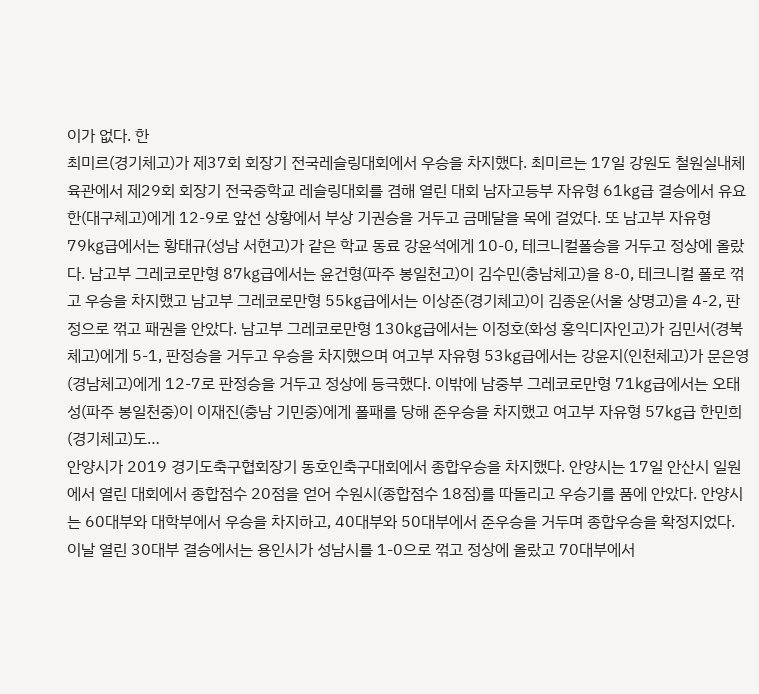이가 없다. 한
최미르(경기체고)가 제37회 회장기 전국레슬링대회에서 우승을 차지했다. 최미르는 17일 강원도 철원실내체육관에서 제29회 회장기 전국중학교 레슬링대회를 겸해 열린 대회 남자고등부 자유형 61㎏급 결승에서 유요한(대구체고)에게 12-9로 앞선 상황에서 부상 기권승을 거두고 금메달을 목에 걸었다. 또 남고부 자유형 79㎏급에서는 황태규(성남 서현고)가 같은 학교 동료 강윤석에게 10-0, 테크니컬폴승을 거두고 정상에 올랐다. 남고부 그레코로만형 87㎏급에서는 윤건형(파주 봉일천고)이 김수민(충남체고)을 8-0, 테크니컬 폴로 꺾고 우승을 차지했고 남고부 그레코로만형 55㎏급에서는 이상준(경기체고)이 김종운(서울 상명고)을 4-2, 판정으로 꺾고 패권을 안았다. 남고부 그레코로만형 130㎏급에서는 이정호(화성 홍익디자인고)가 김민서(경북체고)에게 5-1, 판정승을 거두고 우승을 차지했으며 여고부 자유형 53㎏급에서는 강윤지(인천체고)가 문은영(경남체고)에게 12-7로 판정승을 거두고 정상에 등극했다. 이밖에 남중부 그레코로만형 71㎏급에서는 오태성(파주 봉일천중)이 이재진(충남 기민중)에게 폴패를 당해 준우승을 차지했고 여고부 자유형 57㎏급 한민희(경기체고)도…
안양시가 2019 경기도축구협회장기 동호인축구대회에서 종합우승을 차지했다. 안양시는 17일 안산시 일원에서 열린 대회에서 종합점수 20점을 얻어 수원시(종합점수 18점)를 따돌리고 우승기를 품에 안았다. 안양시는 60대부와 대학부에서 우승을 차지하고, 40대부와 50대부에서 준우승을 거두며 종합우승을 확정지었다. 이날 열린 30대부 결승에서는 용인시가 성남시를 1-0으로 꺾고 정상에 올랐고 70대부에서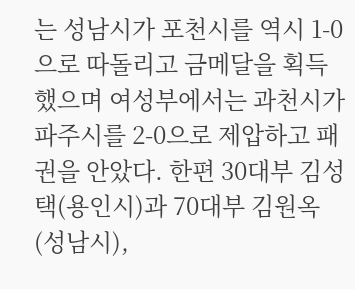는 성남시가 포천시를 역시 1-0으로 따돌리고 금메달을 획득했으며 여성부에서는 과천시가 파주시를 2-0으로 제압하고 패권을 안았다. 한편 30대부 김성택(용인시)과 70대부 김원옥(성남시),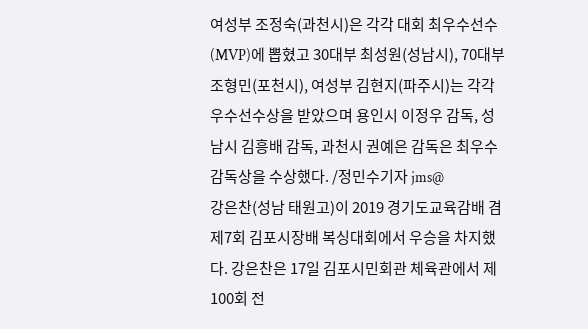여성부 조정숙(과천시)은 각각 대회 최우수선수(MVP)에 뽑혔고 30대부 최성원(성남시), 70대부 조형민(포천시), 여성부 김현지(파주시)는 각각 우수선수상을 받았으며 용인시 이정우 감독, 성남시 김흥배 감독, 과천시 권예은 감독은 최우수 감독상을 수상했다. /정민수기자 jms@
강은찬(성남 태원고)이 2019 경기도교육감배 겸 제7회 김포시장배 복싱대회에서 우승을 차지했다. 강은찬은 17일 김포시민회관 체육관에서 제100회 전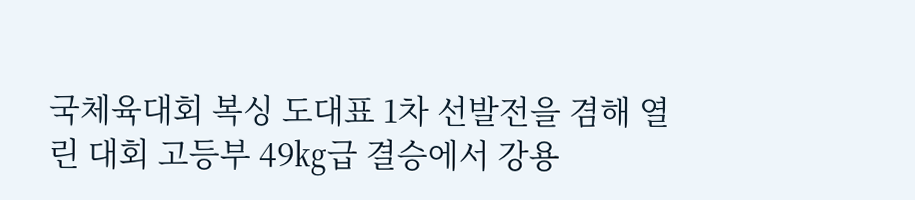국체육대회 복싱 도대표 1차 선발전을 겸해 열린 대회 고등부 49㎏급 결승에서 강용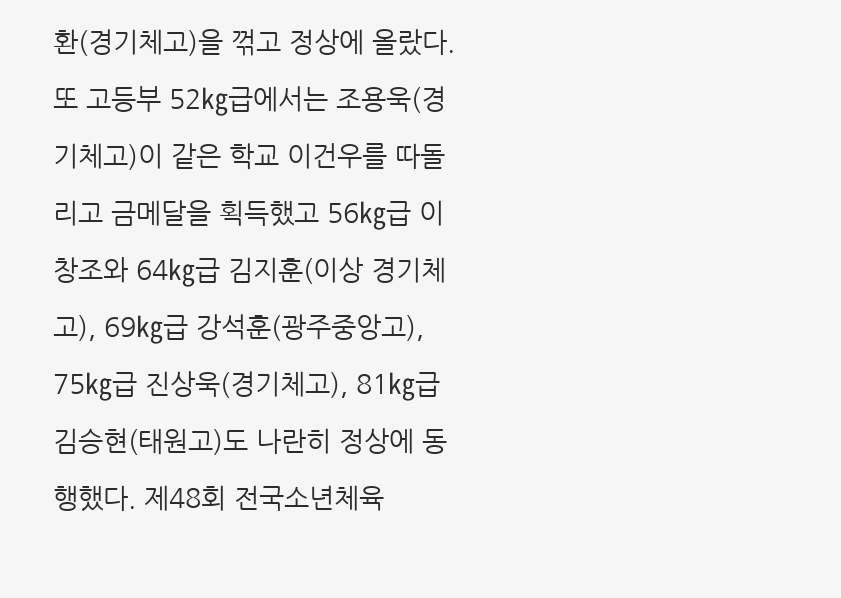환(경기체고)을 꺾고 정상에 올랐다. 또 고등부 52㎏급에서는 조용욱(경기체고)이 같은 학교 이건우를 따돌리고 금메달을 획득했고 56㎏급 이창조와 64㎏급 김지훈(이상 경기체고), 69㎏급 강석훈(광주중앙고), 75㎏급 진상욱(경기체고), 81㎏급 김승현(태원고)도 나란히 정상에 동행했다. 제48회 전국소년체육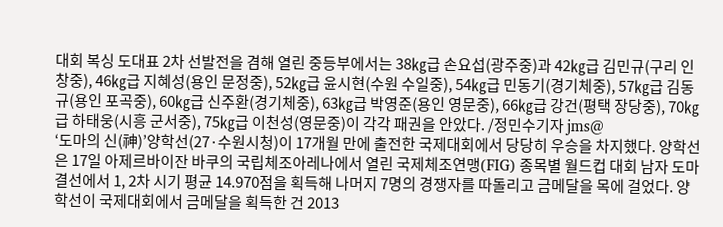대회 복싱 도대표 2차 선발전을 겸해 열린 중등부에서는 38㎏급 손요섭(광주중)과 42㎏급 김민규(구리 인창중), 46㎏급 지혜성(용인 문정중), 52㎏급 윤시현(수원 수일중), 54㎏급 민동기(경기체중), 57㎏급 김동규(용인 포곡중), 60㎏급 신주환(경기체중), 63㎏급 박영준(용인 영문중), 66㎏급 강건(평택 장당중), 70㎏급 하태웅(시흥 군서중), 75㎏급 이천성(영문중)이 각각 패권을 안았다. /정민수기자 jms@
‘도마의 신(神)’양학선(27·수원시청)이 17개월 만에 출전한 국제대회에서 당당히 우승을 차지했다. 양학선은 17일 아제르바이잔 바쿠의 국립체조아레나에서 열린 국제체조연맹(FIG) 종목별 월드컵 대회 남자 도마 결선에서 1, 2차 시기 평균 14.970점을 획득해 나머지 7명의 경쟁자를 따돌리고 금메달을 목에 걸었다. 양학선이 국제대회에서 금메달을 획득한 건 2013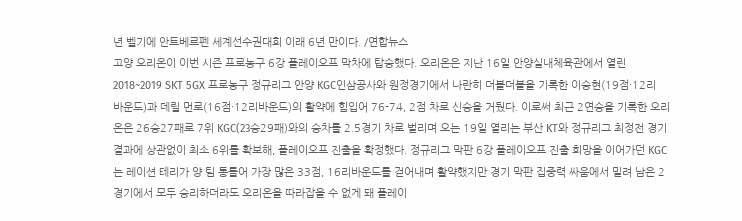년 벨기에 안트베르펜 세계선수권대회 이래 6년 만이다. /연합뉴스
고양 오리온이 이번 시즌 프로농구 6강 플레이오프 막차에 탑승했다. 오리온은 지난 16일 안양실내체육관에서 열린 2018~2019 SKT 5GX 프로농구 정규리그 안양 KGC인삼공사와 원정경기에서 나란히 더블더블을 기록한 이승현(19점·12리바운드)과 데릴 먼로(16점·12리바운드)의 활약에 힘입어 76-74, 2점 차로 신승을 거뒀다. 이로써 최근 2연승을 기록한 오리온은 26승27패로 7위 KGC(23승29패)와의 승차를 2.5경기 차로 벌리며 오는 19일 열리는 부산 KT와 정규리그 최정전 경기 결과에 상관없이 최소 6위를 확보해, 플레이오프 진출을 확정했다. 정규리그 막판 6강 플레이오프 진출 희망을 이어가던 KGC는 레이션 테리가 양 팀 통틀어 가장 많은 33점, 16리바운드를 걷어내며 활약했지만 경기 막판 집중력 싸움에서 밀려 남은 2경기에서 모두 승리하더라도 오리온을 따라잡을 수 없게 돼 플레이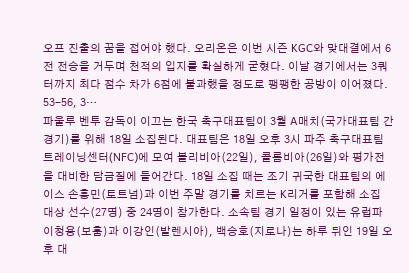오프 진출의 꿈을 접어야 했다. 오리온은 이번 시즌 KGC와 맞대결에서 6전 전승을 거두며 천적의 입지를 확실하게 굳혔다. 이날 경기에서는 3쿼터까지 최다 점수 차가 6점에 불과했을 정도로 팽팽한 공방이 이어졌다. 53-56, 3…
파울루 벤투 감독이 이끄는 한국 축구대표팀이 3월 A매치(국가대표팀 간 경기)를 위해 18일 소집된다. 대표팀은 18일 오후 3시 파주 축구대표팀트레이닝센터(NFC)에 모여 볼리비아(22일), 콜롬비아(26일)와 평가전을 대비한 담금질에 들어간다. 18일 소집 때는 조기 귀국한 대표팀의 에이스 손흥민(토트넘)과 이번 주말 경기를 치르는 K리거를 포함해 소집 대상 선수(27명) 중 24명이 참가한다. 소속팀 경기 일정이 있는 유럽파 이청용(보훔)과 이강인(발렌시아), 백승호(지로나)는 하루 뒤인 19일 오후 대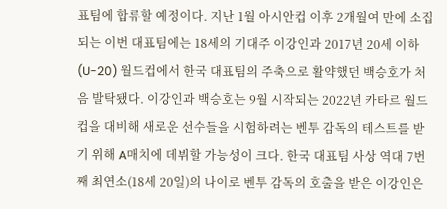표팀에 합류할 예정이다. 지난 1월 아시안컵 이후 2개월여 만에 소집되는 이번 대표팀에는 18세의 기대주 이강인과 2017년 20세 이하(U-20) 월드컵에서 한국 대표팀의 주축으로 활약했던 백승호가 처음 발탁됐다. 이강인과 백승호는 9월 시작되는 2022년 카타르 월드컵을 대비해 새로운 선수들을 시험하려는 벤투 감독의 테스트를 받기 위해 A매치에 데뷔할 가능성이 크다. 한국 대표팀 사상 역대 7번째 최연소(18세 20일)의 나이로 벤투 감독의 호출을 받은 이강인은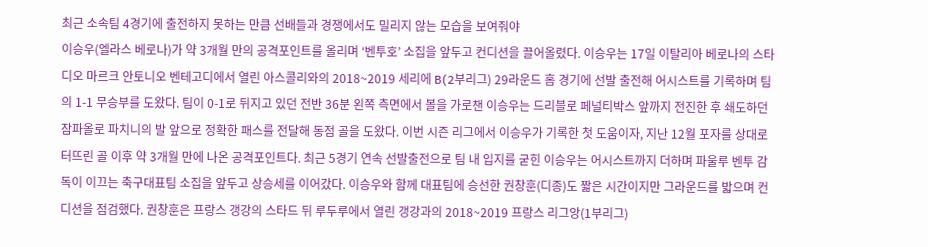최근 소속팀 4경기에 출전하지 못하는 만큼 선배들과 경쟁에서도 밀리지 않는 모습을 보여줘야
이승우(엘라스 베로나)가 약 3개월 만의 공격포인트를 올리며 ‘벤투호’ 소집을 앞두고 컨디션을 끌어올렸다. 이승우는 17일 이탈리아 베로나의 스타디오 마르크 안토니오 벤테고디에서 열린 아스콜리와의 2018~2019 세리에 B(2부리그) 29라운드 홈 경기에 선발 출전해 어시스트를 기록하며 팀의 1-1 무승부를 도왔다. 팀이 0-1로 뒤지고 있던 전반 36분 왼쪽 측면에서 볼을 가로챈 이승우는 드리블로 페널티박스 앞까지 전진한 후 쇄도하던 잠파올로 파치니의 발 앞으로 정확한 패스를 전달해 동점 골을 도왔다. 이번 시즌 리그에서 이승우가 기록한 첫 도움이자, 지난 12월 포자를 상대로 터뜨린 골 이후 약 3개월 만에 나온 공격포인트다. 최근 5경기 연속 선발출전으로 팀 내 입지를 굳힌 이승우는 어시스트까지 더하며 파울루 벤투 감독이 이끄는 축구대표팀 소집을 앞두고 상승세를 이어갔다. 이승우와 함께 대표팀에 승선한 권창훈(디종)도 짧은 시간이지만 그라운드를 밟으며 컨디션을 점검했다. 권창훈은 프랑스 갱강의 스타드 뒤 루두루에서 열린 갱강과의 2018~2019 프랑스 리그앙(1부리그)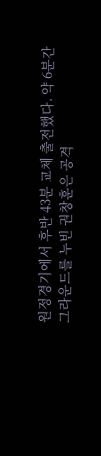원정경기에서 후반 43분 교체 출전했다. 약 6분간 그라운드를 누빈 권창훈은 공격